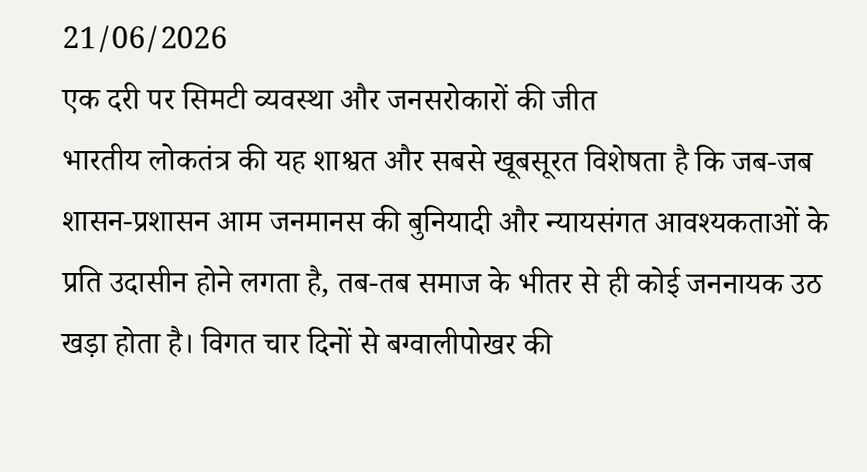21/06/2026
एक दरी पर सिमटी व्यवस्था और जनसरोकारों की जीत
भारतीय लोकतंत्र की यह शाश्वत और सबसे खूबसूरत विशेषता है कि जब-जब शासन-प्रशासन आम जनमानस की बुनियादी और न्यायसंगत आवश्यकताओं के प्रति उदासीन होने लगता है, तब-तब समाज के भीतर से ही कोई जननायक उठ खड़ा होता है। विगत चार दिनों से बग्वालीपोखर की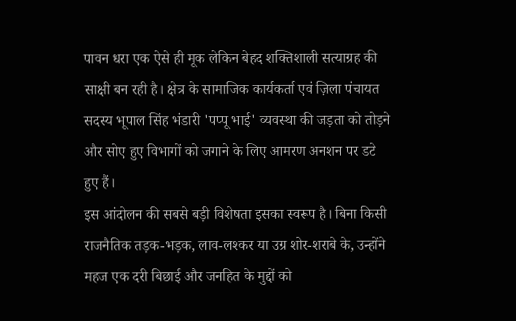पावन धरा एक ऐसे ही मूक लेकिन बेहद शक्तिशाली सत्याग्रह की साक्षी बन रही है। क्षेत्र के सामाजिक कार्यकर्ता एवं ज़िला पंचायत सदस्य भूपाल सिंह भंडारी 'पप्पू भाई' व्यवस्था की जड़ता को तोड़ने और सोए हुए विभागों को जगाने के लिए आमरण अनशन पर डटे हुए हैं।
इस आंदोलन की सबसे बड़ी विशेषता इसका स्वरूप है। बिना किसी राजनैतिक तड़क-भड़क, लाव-लश्कर या उग्र शोर-शराबे के, उन्होंने महज एक दरी बिछाई और जनहित के मुद्दों को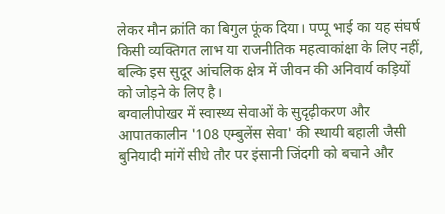लेकर मौन क्रांति का बिगुल फूंक दिया। पप्पू भाई का यह संघर्ष किसी व्यक्तिगत लाभ या राजनीतिक महत्वाकांक्षा के लिए नहीं, बल्कि इस सुदूर आंचलिक क्षेत्र में जीवन की अनिवार्य कड़ियों को जोड़ने के लिए है।
बग्वालीपोखर में स्वास्थ्य सेवाओं के सुदृढ़ीकरण और आपातकालीन '108 एम्बुलेंस सेवा' की स्थायी बहाली जैसी बुनियादी मांगें सीधे तौर पर इंसानी जिंदगी को बचाने और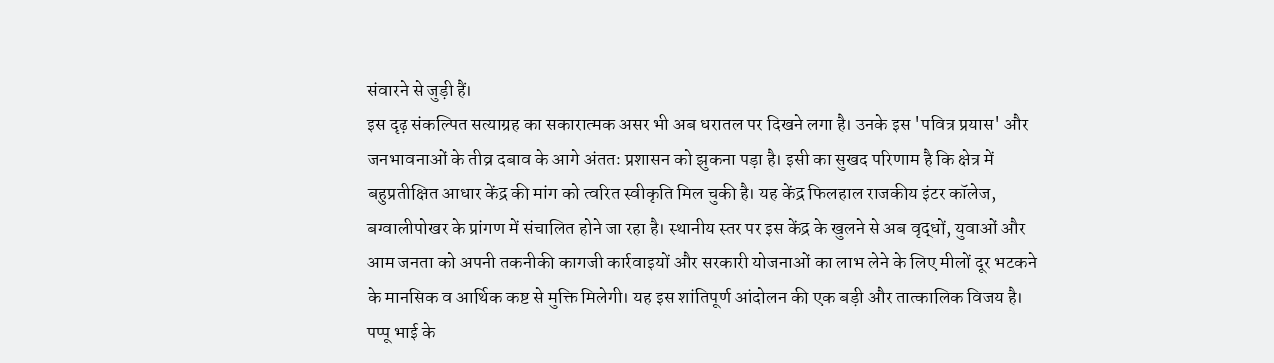संवारने से जुड़ी हैं।
इस दृढ़ संकल्पित सत्याग्रह का सकारात्मक असर भी अब धरातल पर दिखने लगा है। उनके इस 'पवित्र प्रयास' और जनभावनाओं के तीव्र दबाव के आगे अंततः प्रशासन को झुकना पड़ा है। इसी का सुखद परिणाम है कि क्षेत्र में बहुप्रतीक्षित आधार केंद्र की मांग को त्वरित स्वीकृति मिल चुकी है। यह केंद्र फिलहाल राजकीय इंटर कॉलेज, बग्वालीपोखर के प्रांगण में संचालित होने जा रहा है। स्थानीय स्तर पर इस केंद्र के खुलने से अब वृद्धों, युवाओं और आम जनता को अपनी तकनीकी कागजी कार्रवाइयों और सरकारी योजनाओं का लाभ लेने के लिए मीलों दूर भटकने के मानसिक व आर्थिक कष्ट से मुक्ति मिलेगी। यह इस शांतिपूर्ण आंदोलन की एक बड़ी और तात्कालिक विजय है।
पप्पू भाई के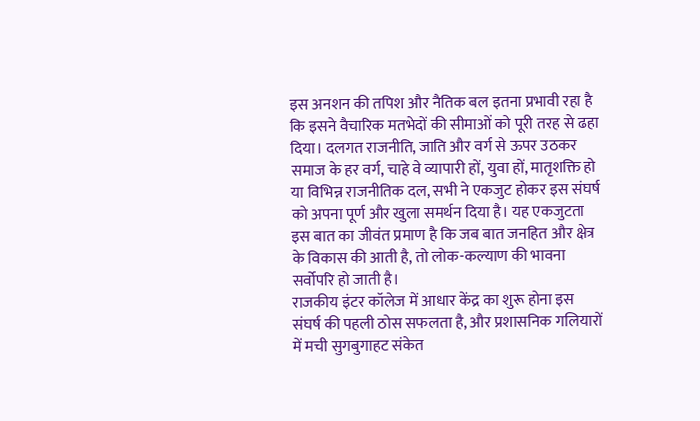इस अनशन की तपिश और नैतिक बल इतना प्रभावी रहा है कि इसने वैचारिक मतभेदों की सीमाओं को पूरी तरह से ढहा दिया। दलगत राजनीति, जाति और वर्ग से ऊपर उठकर समाज के हर वर्ग, चाहे वे व्यापारी हों, युवा हों, मातृशक्ति हो या विभिन्न राजनीतिक दल, सभी ने एकजुट होकर इस संघर्ष को अपना पूर्ण और खुला समर्थन दिया है। यह एकजुटता इस बात का जीवंत प्रमाण है कि जब बात जनहित और क्षेत्र के विकास की आती है, तो लोक-कल्याण की भावना सर्वोपरि हो जाती है।
राजकीय इंटर कॉलेज में आधार केंद्र का शुरू होना इस संघर्ष की पहली ठोस सफलता है, और प्रशासनिक गलियारों में मची सुगबुगाहट संकेत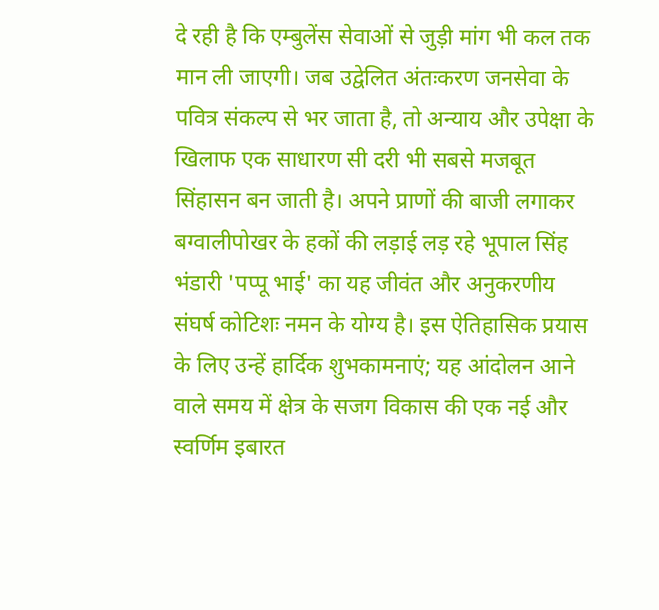दे रही है कि एम्बुलेंस सेवाओं से जुड़ी मांग भी कल तक मान ली जाएगी। जब उद्वेलित अंतःकरण जनसेवा के पवित्र संकल्प से भर जाता है, तो अन्याय और उपेक्षा के खिलाफ एक साधारण सी दरी भी सबसे मजबूत सिंहासन बन जाती है। अपने प्राणों की बाजी लगाकर बग्वालीपोखर के हकों की लड़ाई लड़ रहे भूपाल सिंह भंडारी 'पप्पू भाई' का यह जीवंत और अनुकरणीय संघर्ष कोटिशः नमन के योग्य है। इस ऐतिहासिक प्रयास के लिए उन्हें हार्दिक शुभकामनाएं; यह आंदोलन आने वाले समय में क्षेत्र के सजग विकास की एक नई और स्वर्णिम इबारत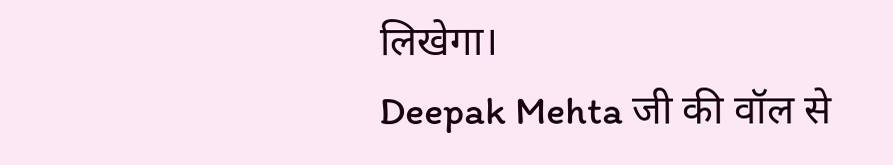लिखेगा।
Deepak Mehta जी की वॉल से